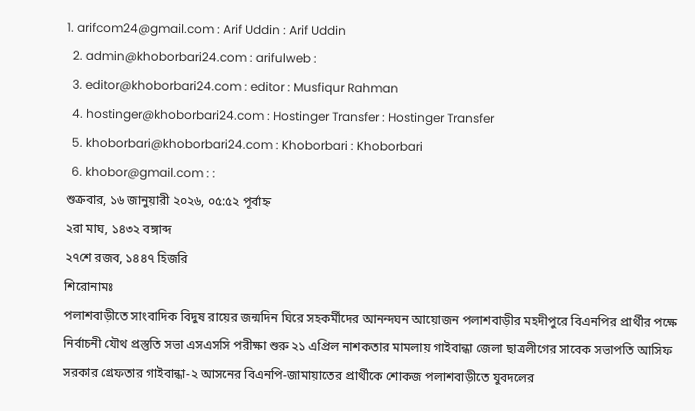1. arifcom24@gmail.com : Arif Uddin : Arif Uddin
  2. admin@khoborbari24.com : arifulweb :
  3. editor@khoborbari24.com : editor : Musfiqur Rahman
  4. hostinger@khoborbari24.com : Hostinger Transfer : Hostinger Transfer
  5. khoborbari@khoborbari24.com : Khoborbari : Khoborbari
  6. khobor@gmail.com : :
শুক্রবার, ১৬ জানুয়ারী ২০২৬, ০৫:৫২ পূর্বাহ্ন
২রা মাঘ, ১৪৩২ বঙ্গাব্দ
২৭শে রজব, ১৪৪৭ হিজরি
শিরোনামঃ
পলাশবাড়ীতে সাংবাদিক বিদুষ রায়ের জন্মদিন ঘিরে সহকর্মীদের আনন্দঘন আয়োজন পলাশবাড়ীর মহদীপুরে বিএনপির প্রার্থীর পক্ষে নির্বাচনী যৌথ প্রস্তুতি সভা এসএসসি পরীক্ষা শুরু ২১ এপ্রিল নাশকতার মামলায় গাইবান্ধা জেলা ছাত্রলীগের সাবেক সভাপতি আসিফ সরকার গ্রেফতার গাইবান্ধা-২ আসনের বিএনপি-জামায়াতের প্রার্থীকে শোকজ পলাশবাড়ীতে যুবদলের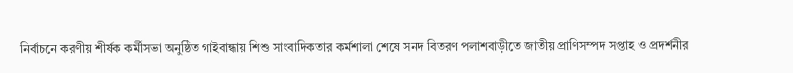নির্বাচনে করণীয় শীর্ষক কর্মীসভা অনুষ্ঠিত গাইবান্ধায় শিশু সাংবাদিকতার কর্মশালা শেষে সনদ বিতরণ পলাশবাড়ীতে জাতীয় প্রাণিসম্পদ সপ্তাহ ও প্রদর্শনীর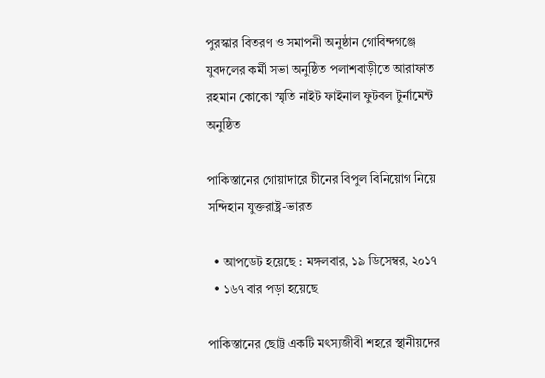পুরস্কার বিতরণ ও সমাপনী অনুষ্ঠান গোবিন্দগঞ্জে যুবদলের কর্মী সভা অনুষ্ঠিত পলাশবাড়ীতে আরাফাত রহমান কোকো স্মৃতি নাইট ফাইনাল ফুটবল টুর্নামেন্ট অনুষ্ঠিত

পাকিস্তানের গোয়াদারে চীনের বিপুল বিনিয়োগ নিয়ে সন্দিহান যুক্তরাষ্ট্র-ভারত

  • আপডেট হয়েছে : মঙ্গলবার, ১৯ ডিসেম্বর, ২০১৭
  • ১৬৭ বার পড়া হয়েছে

পাকিস্তানের ছোট্ট একটি মৎস্যজীবী শহরে স্থানীয়দের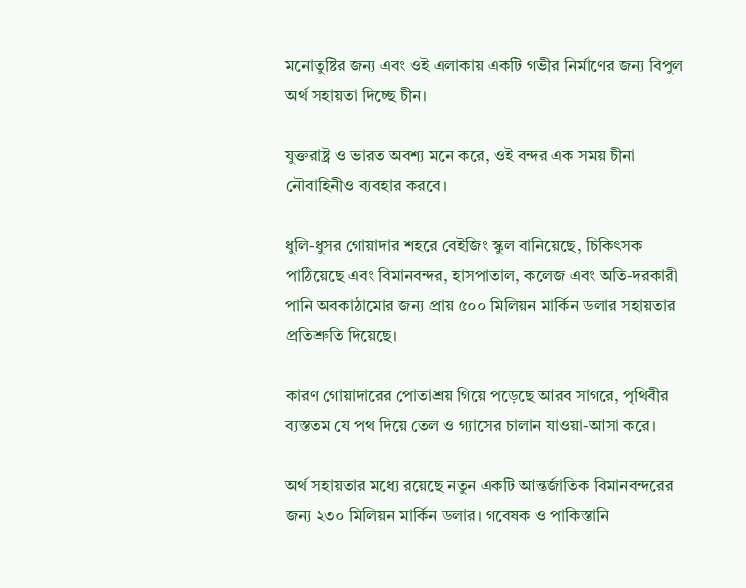মনোতুষ্টির জন্য এবং ওই এলাকায় একটি গভীর নির্মাণের জন্য বিপুল অর্থ সহায়তা দিচ্ছে চীন।

যুক্তরাষ্ট্র ও ভারত অবশ্য মনে করে, ওই বন্দর এক সময় চীনা নৌবাহিনীও ব্যবহার করবে।

ধুলি-ধুসর গোয়াদার শহরে বেইজিং স্কুল বানিয়েছে, চিকিৎসক পাঠিয়েছে এবং বিমানবন্দর, হাসপাতাল, কলেজ এবং অতি-দরকারী পানি অবকাঠামোর জন্য প্রায় ৫০০ মিলিয়ন মার্কিন ডলার সহায়তার প্রতিশ্রুতি দিয়েছে।

কারণ গোয়াদারের পোতাশ্রয় গিয়ে পড়েছে আরব সাগরে, পৃথিবীর ব্যস্ততম যে পথ দিয়ে তেল ও গ্যাসের চালান যাওয়া-আসা করে।

অর্থ সহায়তার মধ্যে রয়েছে নতুন একটি আন্তর্জাতিক বিমানবন্দরের জন্য ২৩০ মিলিয়ন মার্কিন ডলার। গবেষক ও পাকিস্তানি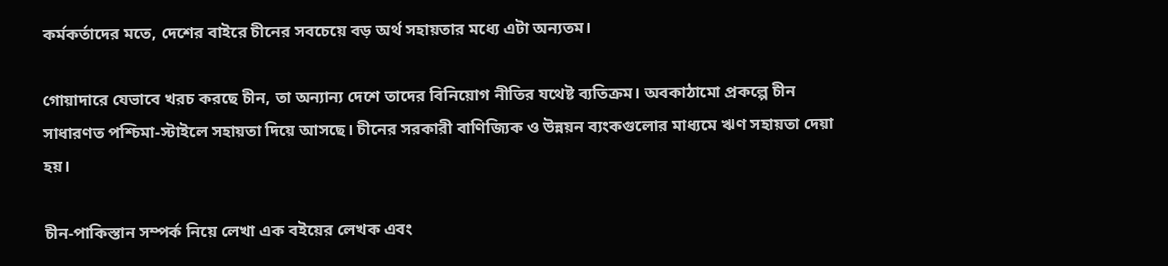কর্মকর্তাদের মতে, দেশের বাইরে চীনের সবচেয়ে বড় অর্থ সহায়তার মধ্যে এটা অন্যতম।

গোয়াদারে যেভাবে খরচ করছে চীন, তা অন্যান্য দেশে তাদের বিনিয়োগ নীতির যথেষ্ট ব্যতিক্রম। অবকাঠামো প্রকল্পে চীন সাধারণত পশ্চিমা-স্টাইলে সহায়তা দিয়ে আসছে। চীনের সরকারী বাণিজ্যিক ও উন্নয়ন ব্যংকগুলোর মাধ্যমে ঋণ সহায়তা দেয়া হয়।

চীন-পাকিস্তান সম্পর্ক নিয়ে লেখা এক বইয়ের লেখক এবং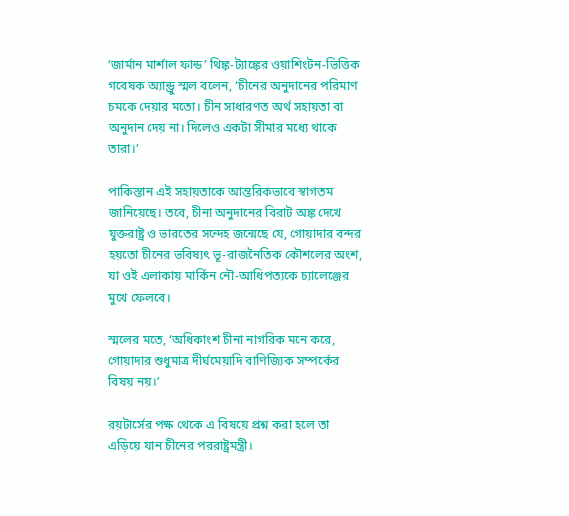‘জার্মান মার্শাল ফান্ড’ থিঙ্ক-ট্যাঙ্কের ওয়াশিংটন-ভিত্তিক গবেষক অ্যান্ড্রু স্মল বলেন, ‘চীনের অনুদানের পরিমাণ চমকে দেয়ার মতো। চীন সাধারণত অর্থ সহায়তা বা অনুদান দেয় না। দিলেও একটা সীমার মধ্যে থাকে তারা।’

পাকিস্তান এই সহায়তাকে আন্তরিকভাবে স্বাগতম জানিয়েছে। তবে, চীনা অনুদানের বিরাট অঙ্ক দেখে যুক্তরাষ্ট্র ও ভারতের সন্দেহ জন্মেছে যে, গোয়াদার বন্দর হয়তো চীনের ভবিষ্যৎ ভূ-রাজনৈতিক কৌশলের অংশ, যা ওই এলাকায় মার্কিন নৌ-আধিপত্যকে চ্যালেঞ্জের মুখে ফেলবে।

স্মলের মতে, ‘অধিকাংশ চীনা নাগরিক মনে করে, গোয়াদার শুধুমাত্র দীর্ঘমেয়াদি বাণিজ্যিক সম্পর্কের বিষয় নয়।’

রয়টার্সের পক্ষ থেকে এ বিষয়ে প্রশ্ন করা হলে তা এড়িয়ে যান চীনের পররাষ্ট্রমন্ত্রী।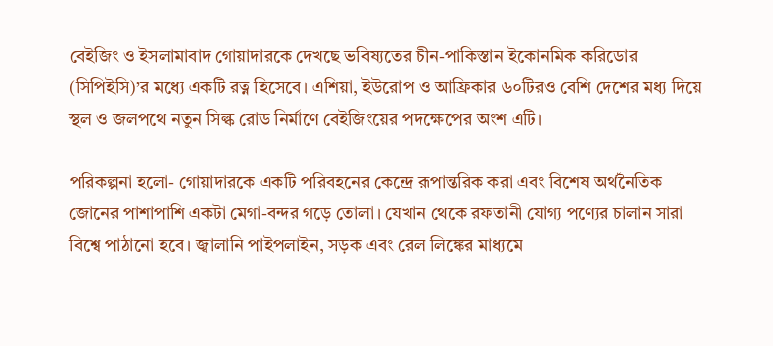বেইজিং ও ইসলামাবাদ গোয়াদারকে দেখছে ভবিষ্যতের চীন-পাকিস্তান ইকোনমিক করিডোর (সিপিইসি)’র মধ্যে একটি রত্ন হিসেবে। এশিয়া, ইউরোপ ও আফ্রিকার ৬০টিরও বেশি দেশের মধ্য দিয়ে স্থল ও জলপথে নতুন সিল্ক রোড নির্মাণে বেইজিংয়ের পদক্ষেপের অংশ এটি।

পরিকল্পনা হলো- গোয়াদারকে একটি পরিবহনের কেন্দ্রে রূপান্তরিক করা এবং বিশেষ অর্থনৈতিক জোনের পাশাপাশি একটা মেগা-বন্দর গড়ে তোলা। যেখান থেকে রফতানী যোগ্য পণ্যের চালান সারা বিশ্বে পাঠানো হবে। জ্বালানি পাইপলাইন, সড়ক এবং রেল লিঙ্কের মাধ্যমে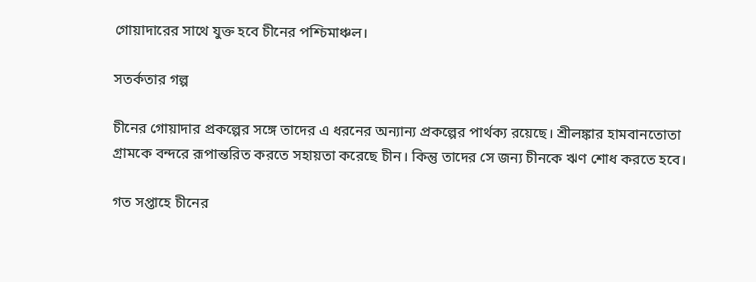গোয়াদারের সাথে যুক্ত হবে চীনের পশ্চিমাঞ্চল।

সতর্কতার গল্প

চীনের গোয়াদার প্রকল্পের সঙ্গে তাদের এ ধরনের অন্যান্য প্রকল্পের পার্থক্য রয়েছে। শ্রীলঙ্কার হামবানতোতা গ্রামকে বন্দরে রূপান্তরিত করতে সহায়তা করেছে চীন। কিন্তু তাদের সে জন্য চীনকে ঋণ শোধ করতে হবে।

গত সপ্তাহে চীনের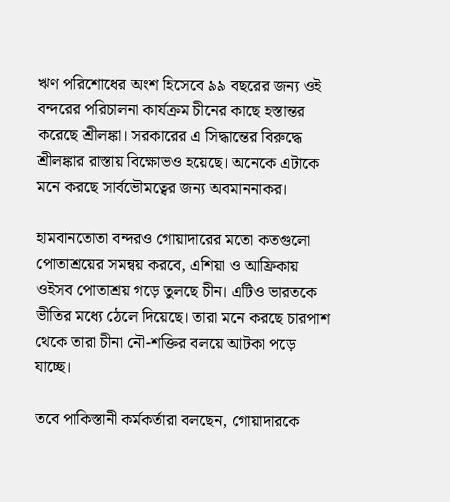ঋণ পরিশোধের অংশ হিসেবে ৯৯ বছরের জন্য ওই বন্দরের পরিচালনা কার্যক্রম চীনের কাছে হস্তান্তর করেছে শ্রীলঙ্কা। সরকারের এ সিদ্ধান্তের বিরুদ্ধে শ্রীলঙ্কার রাস্তায় বিক্ষোভও হয়েছে। অনেকে এটাকে মনে করছে সার্বভৌমত্বের জন্য অবমাননাকর।

হামবানতোতা বন্দরও গোয়াদারের মতো কতগুলো পোতাশ্রয়ের সমন্বয় করবে, এশিয়া ও আফ্রিকায় ওইসব পোতাশ্রয় গড়ে তুলছে চীন। এটিও ভারতকে ভীতির মধ্যে ঠেলে দিয়েছে। তারা মনে করছে চারপাশ থেকে তারা চীনা নৌ-শক্তির বলয়ে আটকা পড়ে যাচ্ছে।

তবে পাকিস্তানী কর্মকর্তারা বলছেন, গোয়াদারকে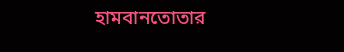হামবানতোতার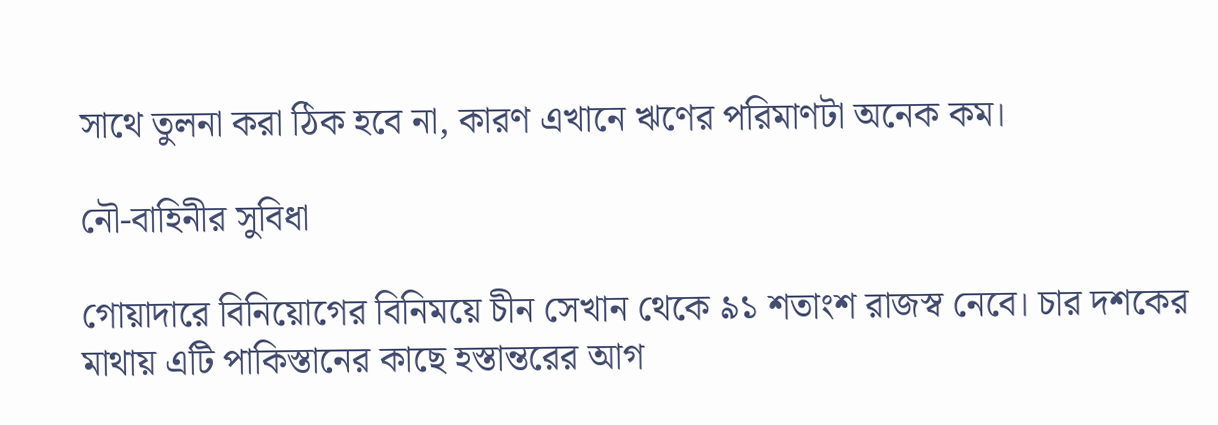সাথে তুলনা করা ঠিক হবে না, কারণ এখানে ঋণের পরিমাণটা অনেক কম।

নৌ-বাহিনীর সুবিধা

গোয়াদারে বিনিয়োগের বিনিময়ে চীন সেখান থেকে ৯১ শতাংশ রাজস্ব নেবে। চার দশকের মাথায় এটি পাকিস্তানের কাছে হস্তান্তরের আগ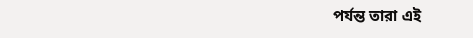পর্যন্ত তারা এই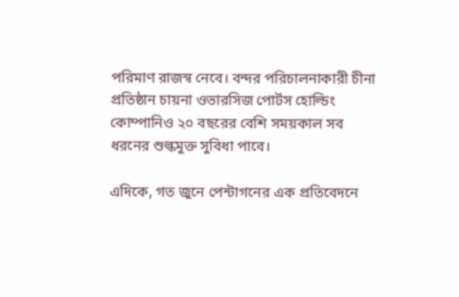পরিমাণ রাজস্ব নেবে। বন্দর পরিচালনাকারী চীনা প্রতিষ্ঠান চায়না ওভারসিজ পোর্টস হোল্ডিং কোম্পানিও ২০ বছরের বেশি সময়কাল সব ধরনের শুল্কমুক্ত সুবিধা পাবে।

এদিকে, গত জুনে পেন্টাগনের এক প্রতিবেদনে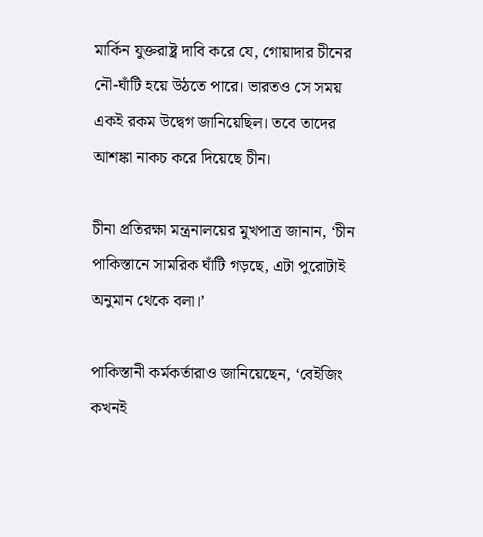মার্কিন যুক্তরাষ্ট্র দাবি করে যে, গোয়াদার চীনের নৌ-ঘাঁটি হয়ে উঠতে পারে। ভারতও সে সময় একই রকম উদ্বেগ জানিয়েছিল। তবে তাদের আশঙ্কা নাকচ করে দিয়েছে চীন।

চীনা প্রতিরক্ষা মন্ত্রনালয়ের মুখপাত্র জানান, ‘চীন পাকিস্তানে সামরিক ঘাঁটি গড়ছে, এটা পুরোটাই অনুমান থেকে বলা।’

পাকিস্তানী কর্মকর্তারাও জানিয়েছেন, ‘বেইজিং কখনই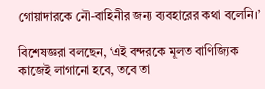গোয়াদারকে নৌ-বাহিনীর জন্য ব্যবহারের কথা বলেনি।’

বিশেষজ্ঞরা বলছেন, ‘এই বন্দরকে মূলত বাণিজ্যিক কাজেই লাগানো হবে, তবে তা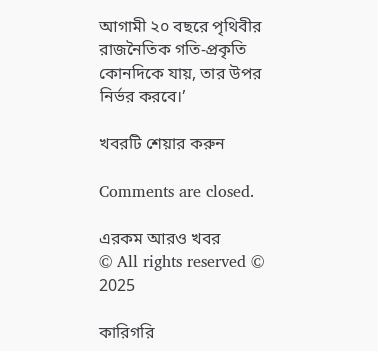আগামী ২০ বছরে পৃথিবীর রাজনৈতিক গতি-প্রকৃতি কোনদিকে যায়, তার উপর নির্ভর করবে।’

খবরটি শেয়ার করুন

Comments are closed.

এরকম আরও খবর
© All rights reserved © 2025

কারিগরি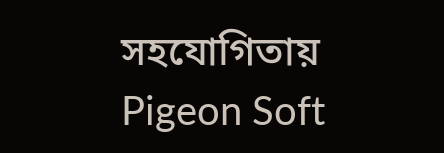সহযোগিতায় Pigeon Soft